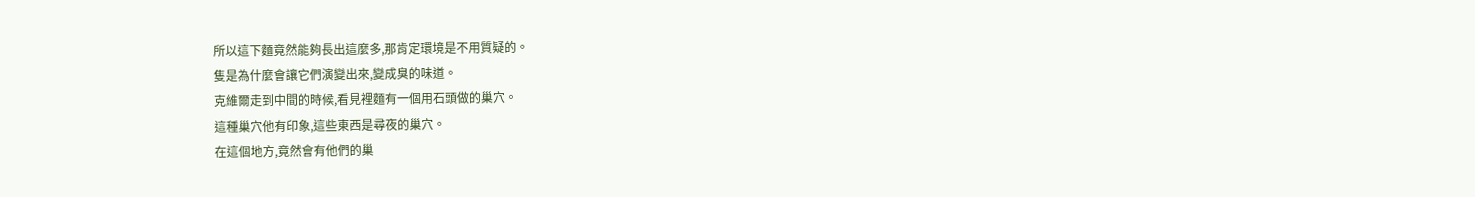所以這下麵竟然能夠長出這麼多,那肯定環境是不用質疑的。
隻是為什麼會讓它們演變出來,變成臭的味道。
克維爾走到中間的時候,看見裡麵有一個用石頭做的巢穴。
這種巢穴他有印象,這些東西是尋夜的巢穴。
在這個地方,竟然會有他們的巢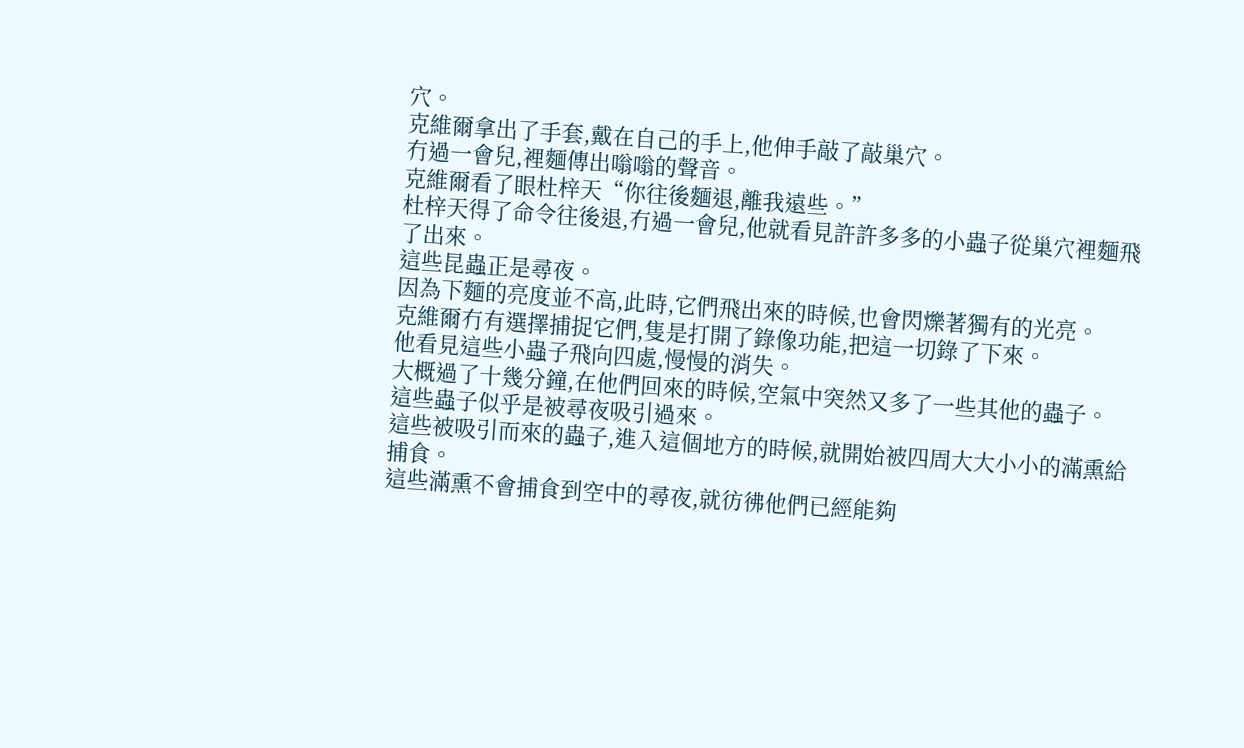穴。
克維爾拿出了手套,戴在自己的手上,他伸手敲了敲巢穴。
冇過一會兒,裡麵傳出嗡嗡的聲音。
克維爾看了眼杜梓天“你往後麵退,離我遠些。”
杜梓天得了命令往後退,冇過一會兒,他就看見許許多多的小蟲子從巢穴裡麵飛了出來。
這些昆蟲正是尋夜。
因為下麵的亮度並不高,此時,它們飛出來的時候,也會閃爍著獨有的光亮。
克維爾冇有選擇捕捉它們,隻是打開了錄像功能,把這一切錄了下來。
他看見這些小蟲子飛向四處,慢慢的消失。
大概過了十幾分鐘,在他們回來的時候,空氣中突然又多了一些其他的蟲子。
這些蟲子似乎是被尋夜吸引過來。
這些被吸引而來的蟲子,進入這個地方的時候,就開始被四周大大小小的滿熏給捕食。
這些滿熏不會捕食到空中的尋夜,就彷彿他們已經能夠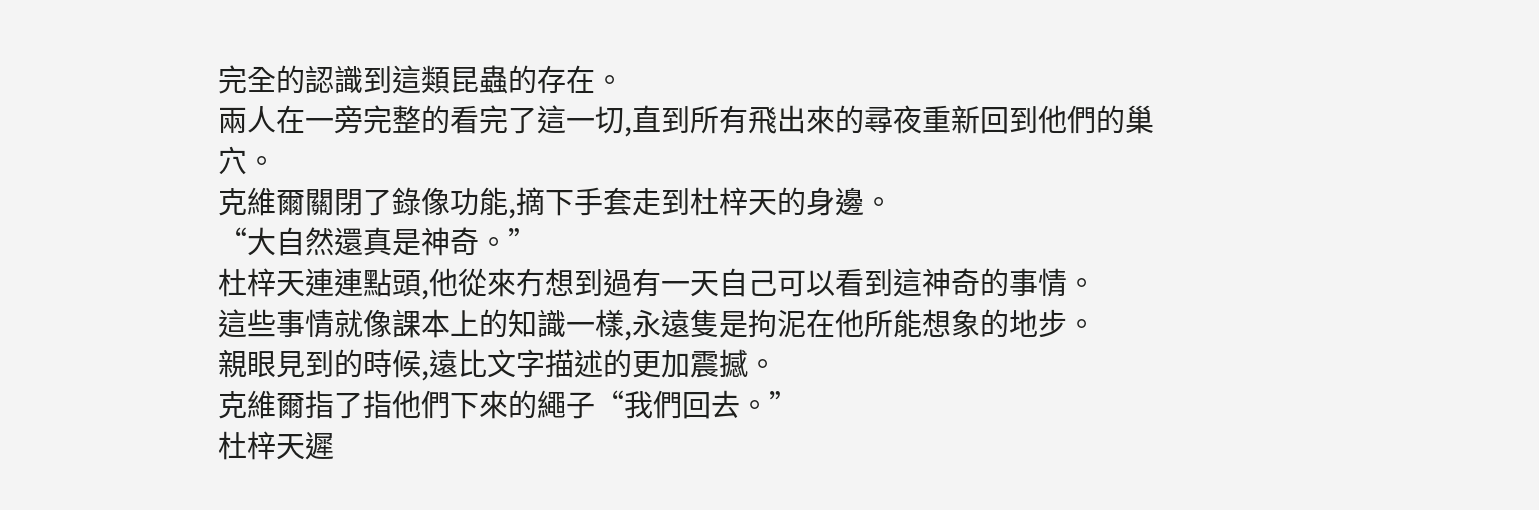完全的認識到這類昆蟲的存在。
兩人在一旁完整的看完了這一切,直到所有飛出來的尋夜重新回到他們的巢穴。
克維爾關閉了錄像功能,摘下手套走到杜梓天的身邊。
“大自然還真是神奇。”
杜梓天連連點頭,他從來冇想到過有一天自己可以看到這神奇的事情。
這些事情就像課本上的知識一樣,永遠隻是拘泥在他所能想象的地步。
親眼見到的時候,遠比文字描述的更加震撼。
克維爾指了指他們下來的繩子“我們回去。”
杜梓天遲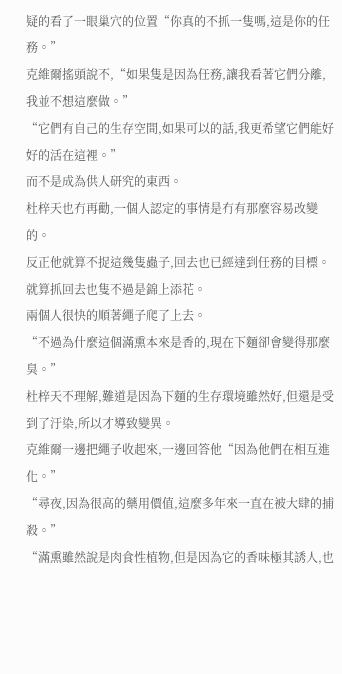疑的看了一眼巢穴的位置“你真的不抓一隻嗎,這是你的任務。”
克維爾搖頭說不,“如果隻是因為任務,讓我看著它們分離,我並不想這麼做。”
“它們有自己的生存空間,如果可以的話,我更希望它們能好好的活在這裡。”
而不是成為供人研究的東西。
杜梓天也冇再勸,一個人認定的事情是冇有那麼容易改變的。
反正他就算不捉這幾隻蟲子,回去也已經達到任務的目標。
就算抓回去也隻不過是錦上添花。
兩個人很快的順著繩子爬了上去。
“不過為什麼這個滿熏本來是香的,現在下麵卻會變得那麼臭。”
杜梓天不理解,難道是因為下麵的生存環境雖然好,但還是受到了汙染,所以才導致變異。
克維爾一邊把繩子收起來,一邊回答他“因為他們在相互進化。”
“尋夜,因為很高的藥用價值,這麼多年來一直在被大肆的捕殺。”
“滿熏雖然說是肉食性植物,但是因為它的香味極其誘人,也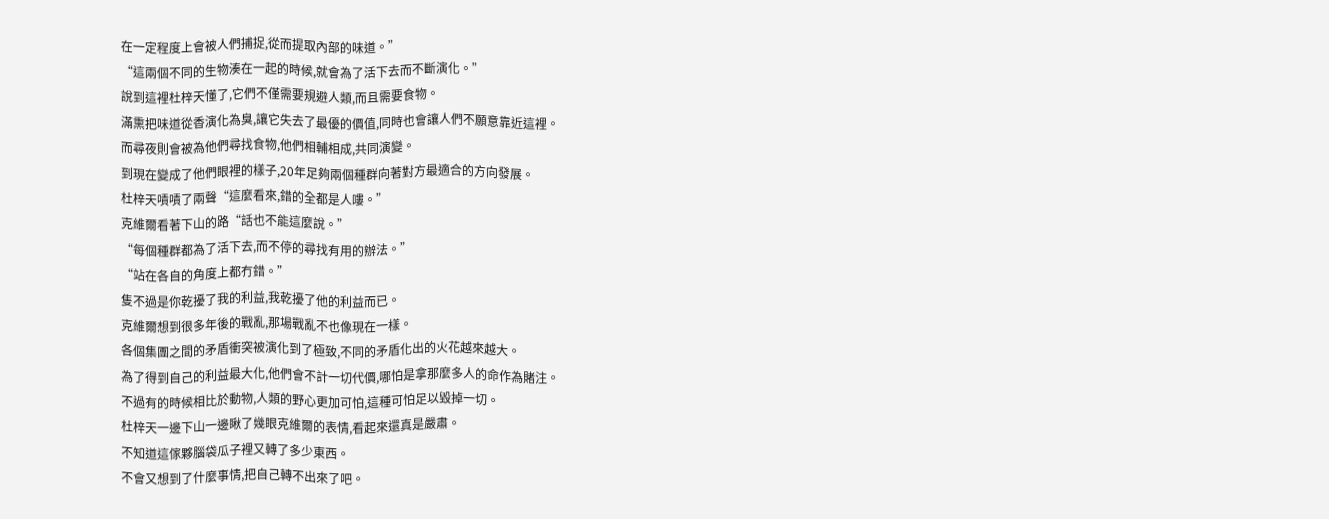在一定程度上會被人們捕捉,從而提取內部的味道。”
“這兩個不同的生物湊在一起的時候,就會為了活下去而不斷演化。”
說到這裡杜梓天懂了,它們不僅需要規避人類,而且需要食物。
滿熏把味道從香演化為臭,讓它失去了最優的價值,同時也會讓人們不願意靠近這裡。
而尋夜則會被為他們尋找食物,他們相輔相成,共同演變。
到現在變成了他們眼裡的樣子,20年足夠兩個種群向著對方最適合的方向發展。
杜梓天嘖嘖了兩聲“這麼看來,錯的全都是人嘍。”
克維爾看著下山的路“話也不能這麼說。”
“每個種群都為了活下去,而不停的尋找有用的辦法。”
“站在各自的角度上都冇錯。”
隻不過是你乾擾了我的利益,我乾擾了他的利益而已。
克維爾想到很多年後的戰亂,那場戰亂不也像現在一樣。
各個集團之間的矛盾衝突被演化到了極致,不同的矛盾化出的火花越來越大。
為了得到自己的利益最大化,他們會不計一切代價,哪怕是拿那麼多人的命作為賭注。
不過有的時候相比於動物,人類的野心更加可怕,這種可怕足以毀掉一切。
杜梓天一邊下山一邊瞅了幾眼克維爾的表情,看起來還真是嚴肅。
不知道這傢夥腦袋瓜子裡又轉了多少東西。
不會又想到了什麼事情,把自己轉不出來了吧。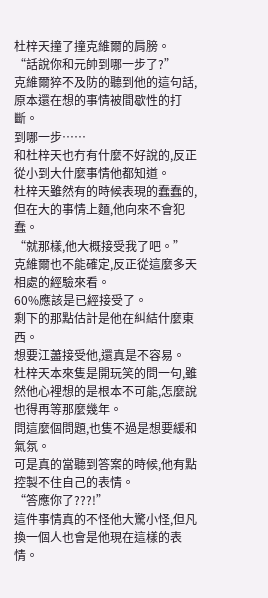杜梓天撞了撞克維爾的肩膀。
“話說你和元帥到哪一步了?”
克維爾猝不及防的聽到他的這句話,原本還在想的事情被間歇性的打斷。
到哪一步……
和杜梓天也冇有什麼不好說的,反正從小到大什麼事情他都知道。
杜梓天雖然有的時候表現的蠢蠢的,但在大的事情上麵,他向來不會犯蠢。
“就那樣,他大概接受我了吧。”
克維爾也不能確定,反正從這麼多天相處的經驗來看。
60%應該是已經接受了。
剩下的那點估計是他在糾結什麼東西。
想要江藎接受他,還真是不容易。
杜梓天本來隻是開玩笑的問一句,雖然他心裡想的是根本不可能,怎麼說也得再等那麼幾年。
問這麼個問題,也隻不過是想要緩和氣氛。
可是真的當聽到答案的時候,他有點控製不住自己的表情。
“答應你了???!”
這件事情真的不怪他大驚小怪,但凡換一個人也會是他現在這樣的表情。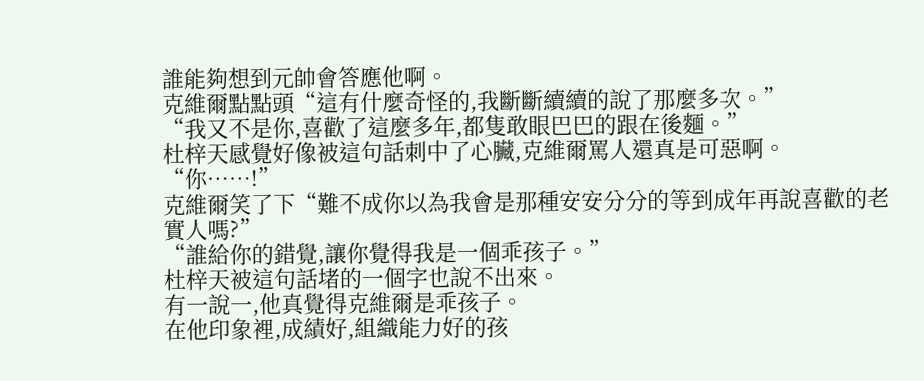誰能夠想到元帥會答應他啊。
克維爾點點頭“這有什麼奇怪的,我斷斷續續的說了那麼多次。”
“我又不是你,喜歡了這麼多年,都隻敢眼巴巴的跟在後麵。”
杜梓天感覺好像被這句話刺中了心臟,克維爾罵人還真是可惡啊。
“你……!”
克維爾笑了下“難不成你以為我會是那種安安分分的等到成年再說喜歡的老實人嗎?”
“誰給你的錯覺,讓你覺得我是一個乖孩子。”
杜梓天被這句話堵的一個字也說不出來。
有一說一,他真覺得克維爾是乖孩子。
在他印象裡,成績好,組織能力好的孩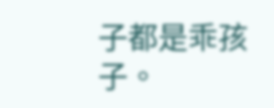子都是乖孩子。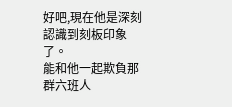好吧,現在他是深刻認識到刻板印象了。
能和他一起欺負那群六班人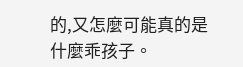的,又怎麼可能真的是什麼乖孩子。